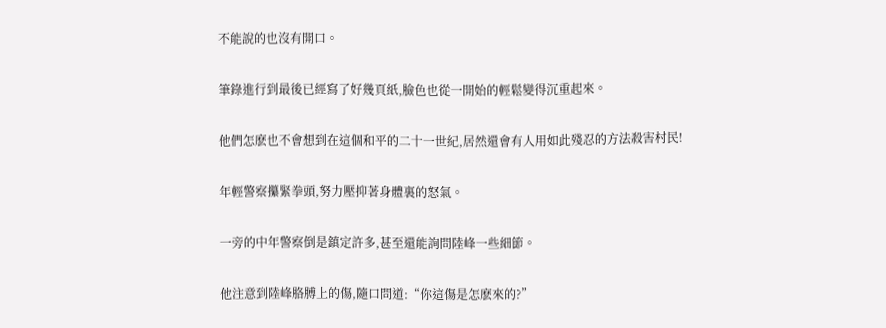不能說的也沒有開口。

筆錄進行到最後已經寫了好幾頁紙,臉色也從一開始的輕鬆變得沉重起來。

他們怎麽也不會想到在這個和平的二十一世紀,居然還會有人用如此殘忍的方法殺害村民!

年輕警察攥緊拳頭,努力壓抑著身體裏的怒氣。

一旁的中年警察倒是鎮定許多,甚至還能詢問陸峰一些細節。

他注意到陸峰胳膊上的傷,隨口問道:“你這傷是怎麽來的?”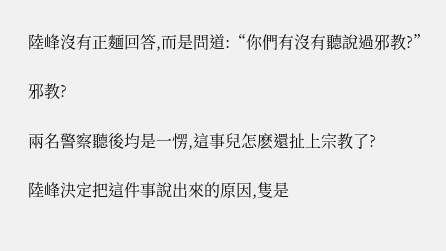陸峰沒有正麵回答,而是問道:“你們有沒有聽說過邪教?”

邪教?

兩名警察聽後均是一愣,這事兒怎麽還扯上宗教了?

陸峰決定把這件事說出來的原因,隻是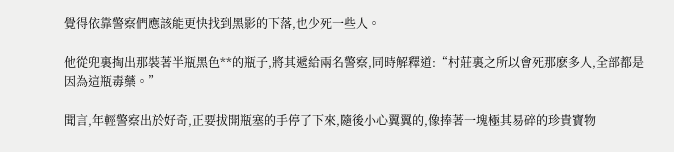覺得依靠警察們應該能更快找到黑影的下落,也少死一些人。

他從兜裏掏出那裝著半瓶黑色**的瓶子,將其遞給兩名警察,同時解釋道:“村莊裏之所以會死那麽多人,全部都是因為這瓶毒藥。”

聞言,年輕警察出於好奇,正要拔開瓶塞的手停了下來,隨後小心翼翼的,像捧著一塊極其易碎的珍貴寶物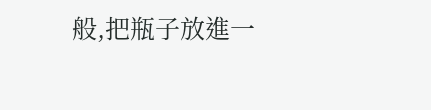般,把瓶子放進一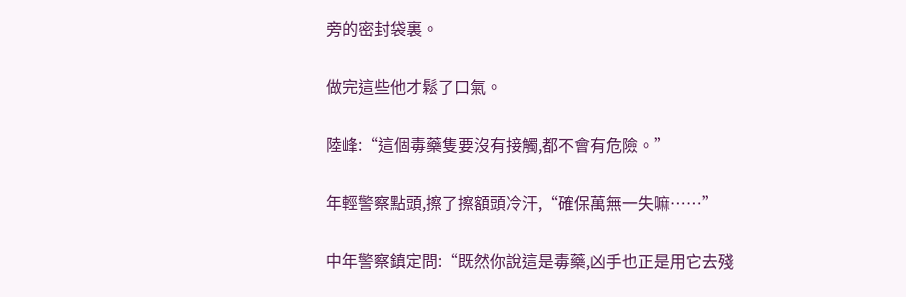旁的密封袋裏。

做完這些他才鬆了口氣。

陸峰:“這個毒藥隻要沒有接觸,都不會有危險。”

年輕警察點頭,擦了擦額頭冷汗,“確保萬無一失嘛……”

中年警察鎮定問:“既然你說這是毒藥,凶手也正是用它去殘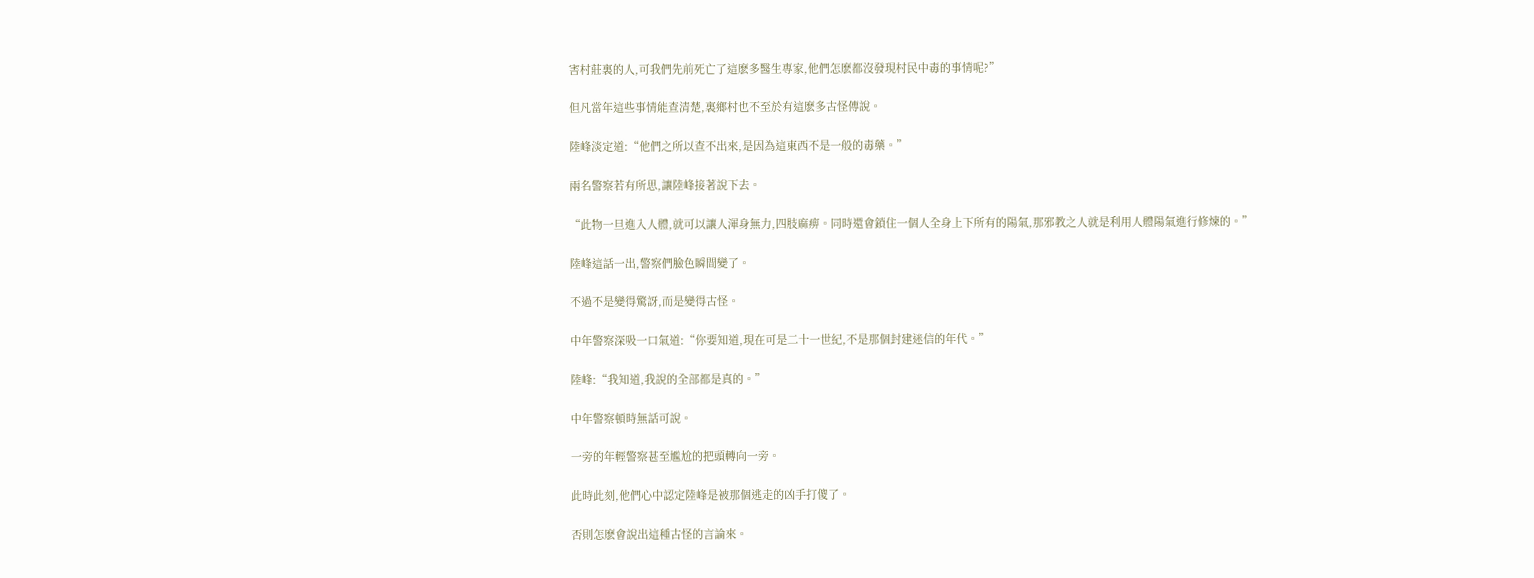害村莊裏的人,可我們先前死亡了這麽多醫生專家,他們怎麽都沒發現村民中毒的事情呢?”

但凡當年這些事情能查清楚,裏鄉村也不至於有這麽多古怪傳說。

陸峰淡定道:“他們之所以查不出來,是因為這東西不是一般的毒藥。”

兩名警察若有所思,讓陸峰接著說下去。

“此物一旦進入人體,就可以讓人渾身無力,四肢麻痹。同時還會鎖住一個人全身上下所有的陽氣,那邪教之人就是利用人體陽氣進行修煉的。”

陸峰這話一出,警察們臉色瞬間變了。

不過不是變得驚訝,而是變得古怪。

中年警察深吸一口氣道:“你要知道,現在可是二十一世紀,不是那個封建迷信的年代。”

陸峰:“我知道,我說的全部都是真的。”

中年警察頓時無話可說。

一旁的年輕警察甚至尷尬的把頭轉向一旁。

此時此刻,他們心中認定陸峰是被那個逃走的凶手打傻了。

否則怎麽會說出這種古怪的言論來。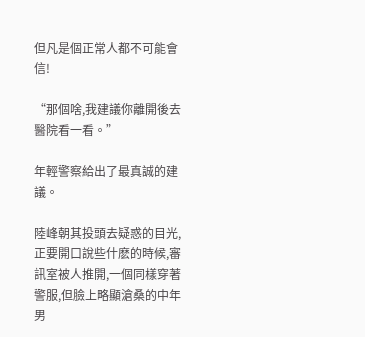但凡是個正常人都不可能會信!

“那個啥,我建議你離開後去醫院看一看。”

年輕警察給出了最真誠的建議。

陸峰朝其投頭去疑惑的目光,正要開口說些什麽的時候,審訊室被人推開,一個同樣穿著警服,但臉上略顯滄桑的中年男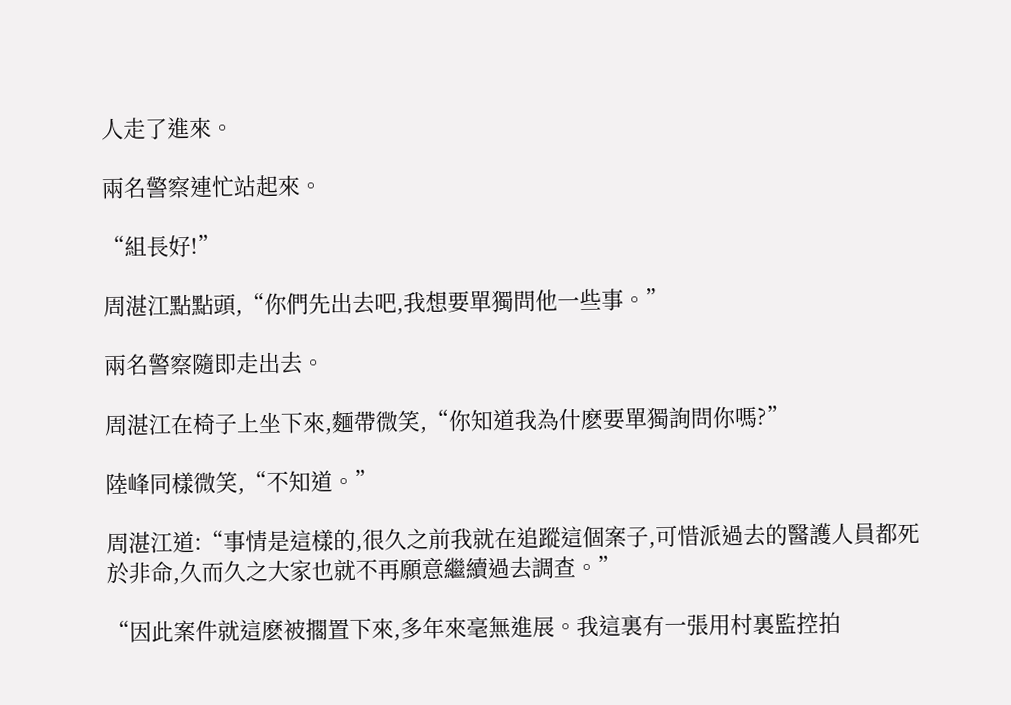人走了進來。

兩名警察連忙站起來。

“組長好!”

周湛江點點頭,“你們先出去吧,我想要單獨問他一些事。”

兩名警察隨即走出去。

周湛江在椅子上坐下來,麵帶微笑,“你知道我為什麽要單獨詢問你嗎?”

陸峰同樣微笑,“不知道。”

周湛江道:“事情是這樣的,很久之前我就在追蹤這個案子,可惜派過去的醫護人員都死於非命,久而久之大家也就不再願意繼續過去調查。”

“因此案件就這麽被擱置下來,多年來毫無進展。我這裏有一張用村裏監控拍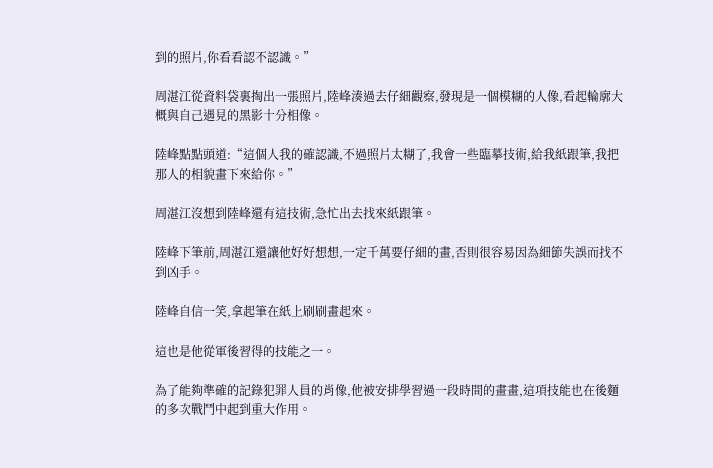到的照片,你看看認不認識。”

周湛江從資料袋裏掏出一張照片,陸峰湊過去仔細觀察,發現是一個模糊的人像,看起輪廓大概與自己遇見的黑影十分相像。

陸峰點點頭道:“這個人我的確認識,不過照片太糊了,我會一些臨摹技術,給我紙跟筆,我把那人的相貌畫下來給你。”

周湛江沒想到陸峰還有這技術,急忙出去找來紙跟筆。

陸峰下筆前,周湛江還讓他好好想想,一定千萬要仔細的畫,否則很容易因為細節失誤而找不到凶手。

陸峰自信一笑,拿起筆在紙上刷刷畫起來。

這也是他從軍後習得的技能之一。

為了能夠準確的記錄犯罪人員的肖像,他被安排學習過一段時間的畫畫,這項技能也在後麵的多次戰鬥中起到重大作用。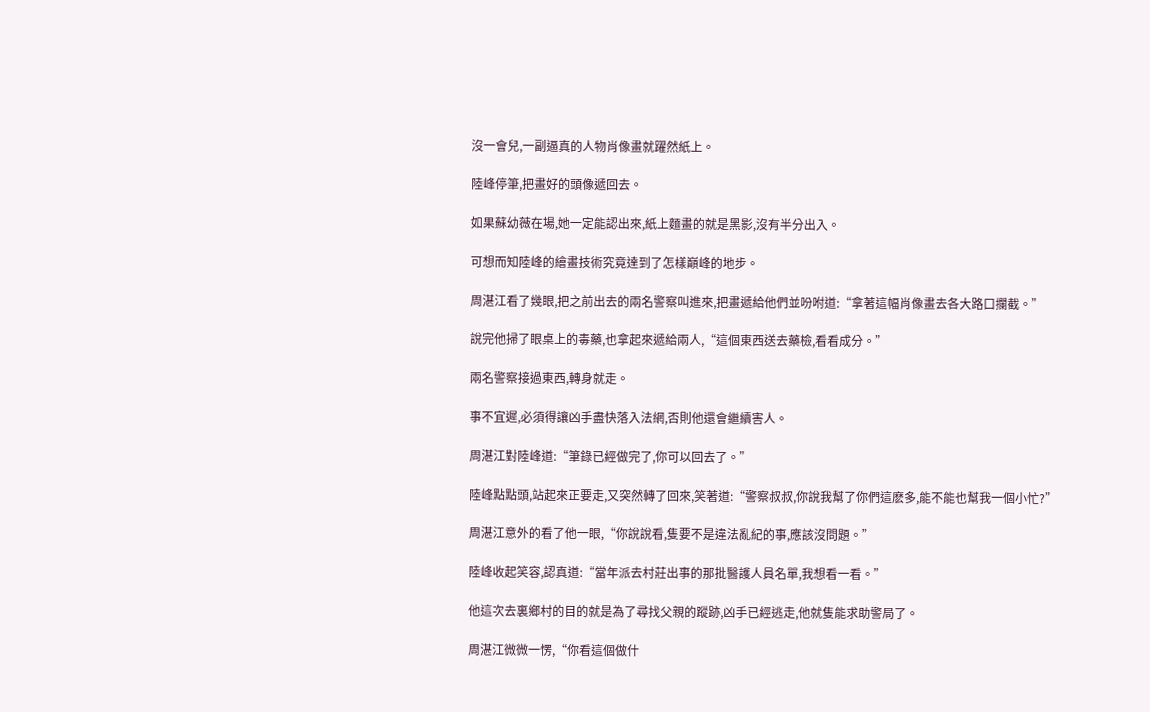沒一會兒,一副逼真的人物肖像畫就躍然紙上。

陸峰停筆,把畫好的頭像遞回去。

如果蘇幼薇在場,她一定能認出來,紙上麵畫的就是黑影,沒有半分出入。

可想而知陸峰的繪畫技術究竟達到了怎樣巔峰的地步。

周湛江看了幾眼,把之前出去的兩名警察叫進來,把畫遞給他們並吩咐道:“拿著這幅肖像畫去各大路口攔截。”

說完他掃了眼桌上的毒藥,也拿起來遞給兩人,“這個東西送去藥檢,看看成分。”

兩名警察接過東西,轉身就走。

事不宜遲,必須得讓凶手盡快落入法網,否則他還會繼續害人。

周湛江對陸峰道:“筆錄已經做完了,你可以回去了。”

陸峰點點頭,站起來正要走,又突然轉了回來,笑著道:“警察叔叔,你說我幫了你們這麽多,能不能也幫我一個小忙?”

周湛江意外的看了他一眼,“你說說看,隻要不是違法亂紀的事,應該沒問題。”

陸峰收起笑容,認真道:“當年派去村莊出事的那批醫護人員名單,我想看一看。”

他這次去裏鄉村的目的就是為了尋找父親的蹤跡,凶手已經逃走,他就隻能求助警局了。

周湛江微微一愣,“你看這個做什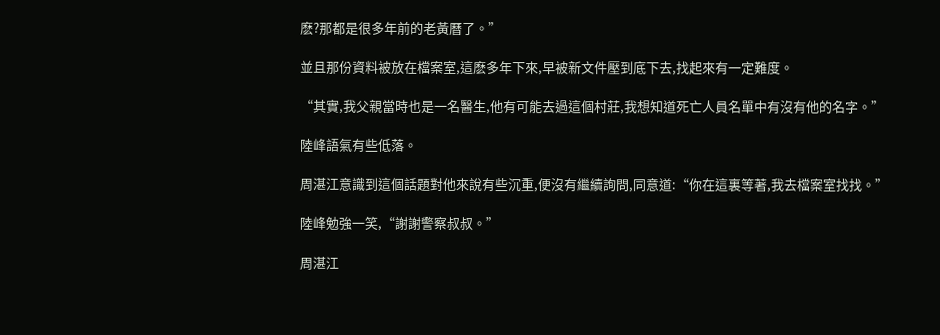麽?那都是很多年前的老黃曆了。”

並且那份資料被放在檔案室,這麽多年下來,早被新文件壓到底下去,找起來有一定難度。

“其實,我父親當時也是一名醫生,他有可能去過這個村莊,我想知道死亡人員名單中有沒有他的名字。”

陸峰語氣有些低落。

周湛江意識到這個話題對他來說有些沉重,便沒有繼續詢問,同意道:“你在這裏等著,我去檔案室找找。”

陸峰勉強一笑,“謝謝警察叔叔。”

周湛江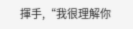揮手,“我很理解你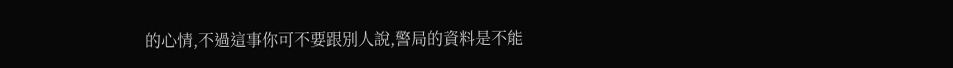的心情,不過這事你可不要跟別人說,警局的資料是不能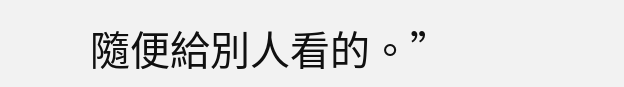隨便給別人看的。”